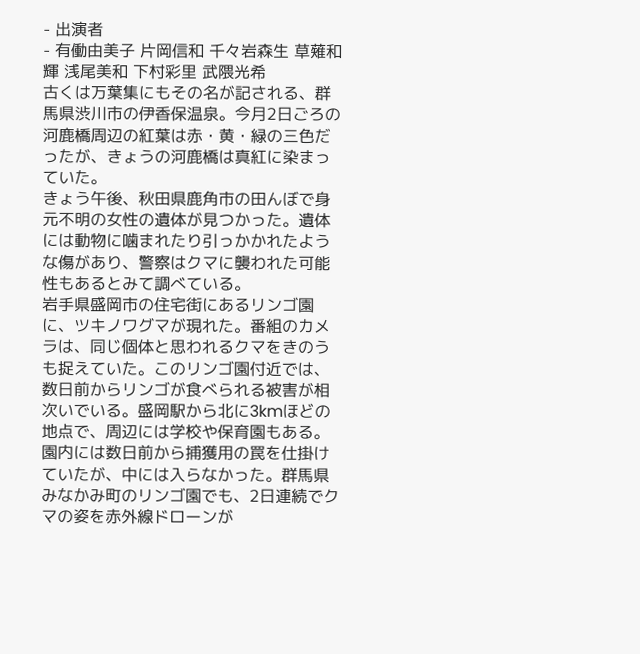- 出演者
- 有働由美子 片岡信和 千々岩森生 草薙和輝 浅尾美和 下村彩里 武隈光希
古くは万葉集にもその名が記される、群馬県渋川市の伊香保温泉。今月2日ごろの河鹿橋周辺の紅葉は赤・黄・緑の三色だったが、きょうの河鹿橋は真紅に染まっていた。
きょう午後、秋田県鹿角市の田んぼで身元不明の女性の遺体が見つかった。遺体には動物に噛まれたり引っかかれたような傷があり、警察はクマに襲われた可能性もあるとみて調べている。
岩手県盛岡市の住宅街にあるリンゴ園に、ツキノワグマが現れた。番組のカメラは、同じ個体と思われるクマをきのうも捉えていた。このリンゴ園付近では、数日前からリンゴが食べられる被害が相次いでいる。盛岡駅から北に3kmほどの地点で、周辺には学校や保育園もある。園内には数日前から捕獲用の罠を仕掛けていたが、中には入らなかった。群馬県みなかみ町のリンゴ園でも、2日連続でクマの姿を赤外線ドローンが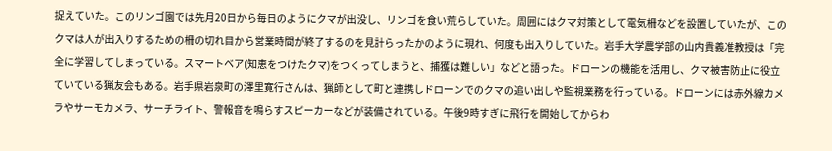捉えていた。このリンゴ園では先月20日から毎日のようにクマが出没し、リンゴを食い荒らしていた。周囲にはクマ対策として電気柵などを設置していたが、このクマは人が出入りするための柵の切れ目から営業時間が終了するのを見計らったかのように現れ、何度も出入りしていた。岩手大学農学部の山内貴義准教授は「完全に学習してしまっている。スマートベア(知恵をつけたクマ)をつくってしまうと、捕獲は難しい」などと語った。ドローンの機能を活用し、クマ被害防止に役立ていている猟友会もある。岩手県岩泉町の澤里寛行さんは、猟師として町と連携しドローンでのクマの追い出しや監視業務を行っている。ドローンには赤外線カメラやサーモカメラ、サーチライト、警報音を鳴らすスピーカーなどが装備されている。午後9時すぎに飛行を開始してからわ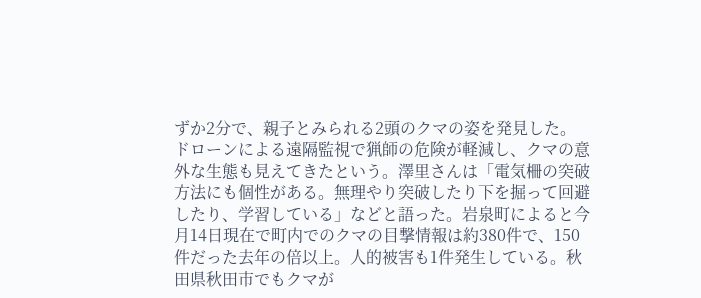ずか2分で、親子とみられる2頭のクマの姿を発見した。ドローンによる遠隔監視で猟師の危険が軽減し、クマの意外な生態も見えてきたという。澤里さんは「電気柵の突破方法にも個性がある。無理やり突破したり下を掘って回避したり、学習している」などと語った。岩泉町によると今月14日現在で町内でのクマの目撃情報は約380件で、150件だった去年の倍以上。人的被害も1件発生している。秋田県秋田市でもクマが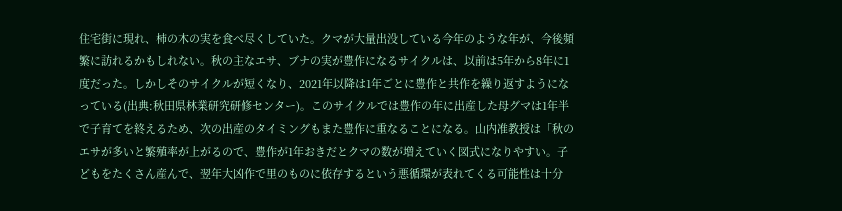住宅街に現れ、柿の木の実を食べ尽くしていた。クマが大量出没している今年のような年が、今後頻繁に訪れるかもしれない。秋の主なエサ、ブナの実が豊作になるサイクルは、以前は5年から8年に1度だった。しかしそのサイクルが短くなり、2021年以降は1年ごとに豊作と共作を繰り返すようになっている(出典:秋田県林業研究研修センター)。このサイクルでは豊作の年に出産した母グマは1年半で子育てを終えるため、次の出産のタイミングもまた豊作に重なることになる。山内准教授は「秋のエサが多いと繁殖率が上がるので、豊作が1年おきだとクマの数が増えていく図式になりやすい。子どもをたくさん産んで、翌年大凶作で里のものに依存するという悪循環が表れてくる可能性は十分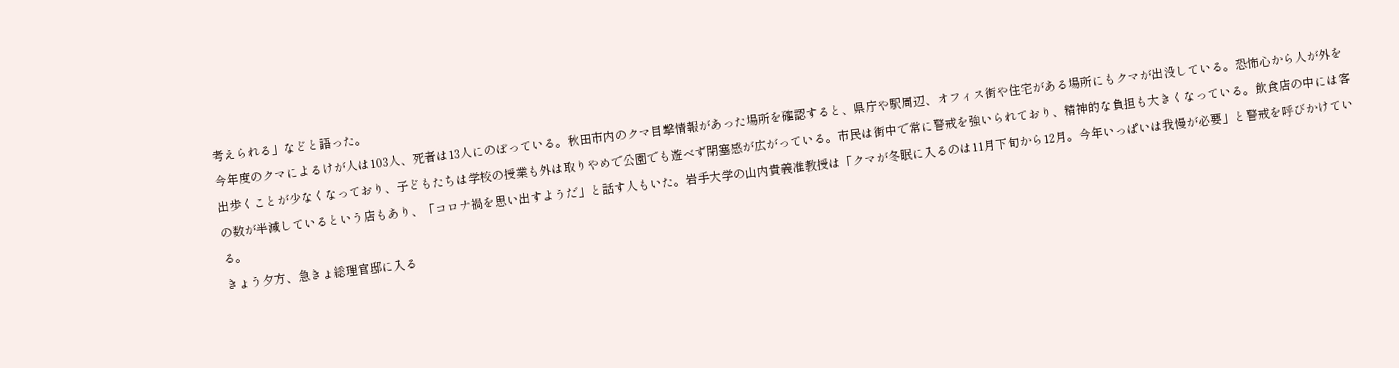考えられる」などと語った。
今年度のクマによるけが人は103人、死者は13人にのぼっている。秋田市内のクマ目撃情報があった場所を確認すると、県庁や駅周辺、オフィス街や住宅がある場所にもクマが出没している。恐怖心から人が外を出歩くことが少なくなっており、子どもたちは学校の授業も外は取りやめで公園でも遊べず閉塞感が広がっている。市民は街中で常に警戒を強いられており、精神的な負担も大きくなっている。飲食店の中には客の数が半減しているという店もあり、「コロナ禍を思い出すようだ」と話す人もいた。岩手大学の山内貴義准教授は「クマが冬眠に入るのは11月下旬から12月。今年いっぱいは我慢が必要」と警戒を呼びかけている。
きょう夕方、急きょ総理官邸に入る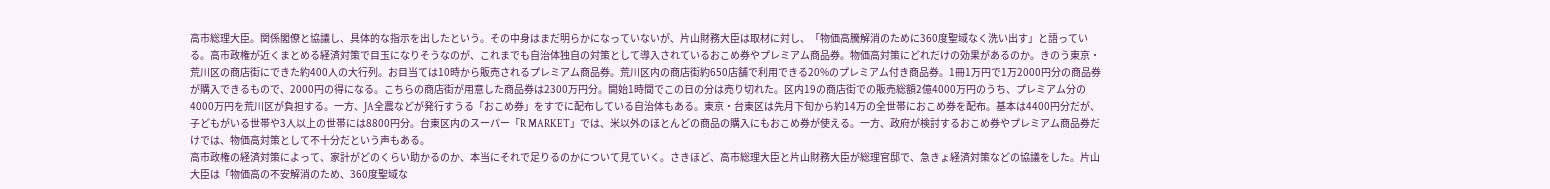高市総理大臣。関係閣僚と協議し、具体的な指示を出したという。その中身はまだ明らかになっていないが、片山財務大臣は取材に対し、「物価高騰解消のために360度聖域なく洗い出す」と語っている。高市政権が近くまとめる経済対策で目玉になりそうなのが、これまでも自治体独自の対策として導入されているおこめ券やプレミアム商品券。物価高対策にどれだけの効果があるのか。きのう東京・荒川区の商店街にできた約400人の大行列。お目当ては10時から販売されるプレミアム商品券。荒川区内の商店街約650店舗で利用できる20%のプレミアム付き商品券。1冊1万円で1万2000円分の商品券が購入できるもので、2000円の得になる。こちらの商店街が用意した商品券は2300万円分。開始1時間でこの日の分は売り切れた。区内19の商店街での販売総額2億4000万円のうち、プレミアム分の4000万円を荒川区が負担する。一方、JA全農などが発行すうる「おこめ券」をすでに配布している自治体もある。東京・台東区は先月下旬から約14万の全世帯におこめ券を配布。基本は4400円分だが、子どもがいる世帯や3人以上の世帯には8800円分。台東区内のスーパー「R MARKET」では、米以外のほとんどの商品の購入にもおこめ券が使える。一方、政府が検討するおこめ券やプレミアム商品券だけでは、物価高対策として不十分だという声もある。
高市政権の経済対策によって、家計がどのくらい助かるのか、本当にそれで足りるのかについて見ていく。さきほど、高市総理大臣と片山財務大臣が総理官邸で、急きょ経済対策などの協議をした。片山大臣は「物価高の不安解消のため、360度聖域な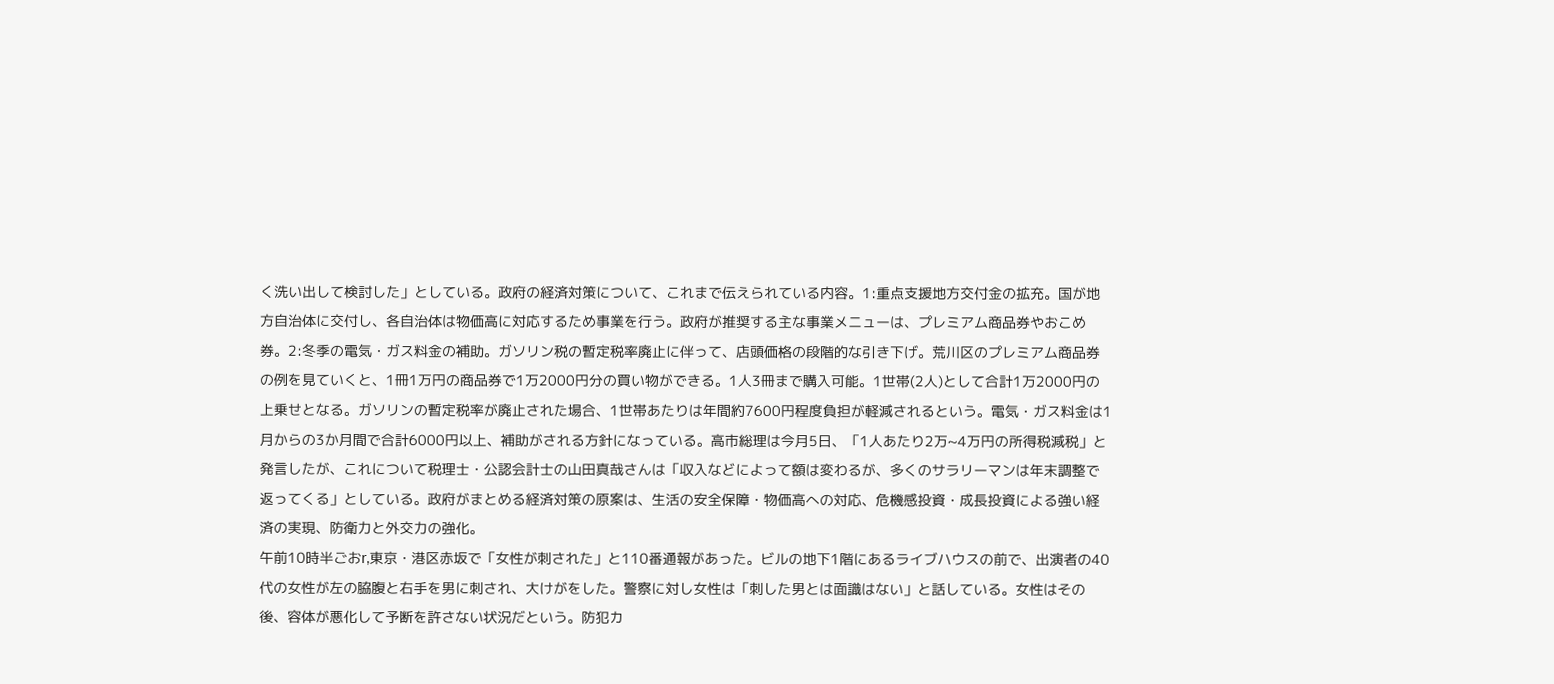く洗い出して検討した」としている。政府の経済対策について、これまで伝えられている内容。1:重点支援地方交付金の拡充。国が地方自治体に交付し、各自治体は物価高に対応するため事業を行う。政府が推奨する主な事業メニューは、プレミアム商品券やおこめ券。2:冬季の電気・ガス料金の補助。ガソリン税の暫定税率廃止に伴って、店頭価格の段階的な引き下げ。荒川区のプレミアム商品券の例を見ていくと、1冊1万円の商品券で1万2000円分の買い物ができる。1人3冊まで購入可能。1世帯(2人)として合計1万2000円の上乗せとなる。ガソリンの暫定税率が廃止された場合、1世帯あたりは年間約7600円程度負担が軽減されるという。電気・ガス料金は1月からの3か月間で合計6000円以上、補助がされる方針になっている。高市総理は今月5日、「1人あたり2万~4万円の所得税減税」と発言したが、これについて税理士・公認会計士の山田真哉さんは「収入などによって額は変わるが、多くのサラリーマンは年末調整で返ってくる」としている。政府がまとめる経済対策の原案は、生活の安全保障・物価高への対応、危機感投資・成長投資による強い経済の実現、防衛力と外交力の強化。
午前10時半ごおr,東京・港区赤坂で「女性が刺された」と110番通報があった。ビルの地下1階にあるライブハウスの前で、出演者の40代の女性が左の脇腹と右手を男に刺され、大けがをした。警察に対し女性は「刺した男とは面識はない」と話している。女性はその後、容体が悪化して予断を許さない状況だという。防犯カ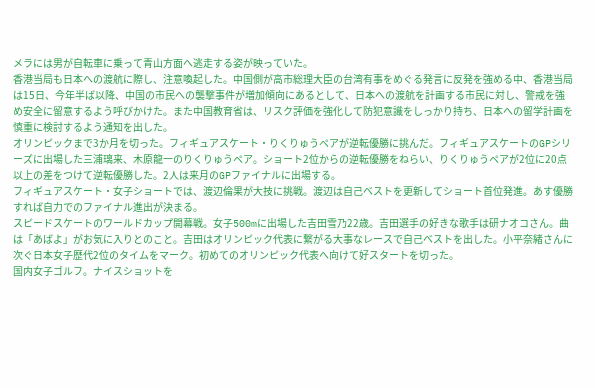メラには男が自転車に乗って青山方面へ逃走する姿が映っていた。
香港当局も日本への渡航に際し、注意喚起した。中国側が高市総理大臣の台湾有事をめぐる発言に反発を強める中、香港当局は15日、今年半ば以降、中国の市民への襲撃事件が増加傾向にあるとして、日本への渡航を計画する市民に対し、警戒を強め安全に留意するよう呼びかけた。また中国教育省は、リスク評価を強化して防犯意識をしっかり持ち、日本への留学計画を慎重に検討するよう通知を出した。
オリンピックまで3か月を切った。フィギュアスケート・りくりゅうペアが逆転優勝に挑んだ。フィギュアスケートのGPシリーズに出場した三浦璃来、木原龍一のりくりゅうペア。ショート2位からの逆転優勝をねらい、りくりゅうペアが2位に20点以上の差をつけて逆転優勝した。2人は来月のGPファイナルに出場する。
フィギュアスケート・女子ショートでは、渡辺倫果が大技に挑戦。渡辺は自己ベストを更新してショート首位発進。あす優勝すれば自力でのファイナル進出が決まる。
スピードスケートのワールドカップ開幕戦。女子500mに出場した吉田雪乃22歳。吉田選手の好きな歌手は研ナオコさん。曲は「あばよ」がお気に入りとのこと。吉田はオリンピック代表に繋がる大事なレースで自己ベストを出した。小平奈緒さんに次ぐ日本女子歴代2位のタイムをマーク。初めてのオリンピック代表へ向けて好スタートを切った。
国内女子ゴルフ。ナイスショットを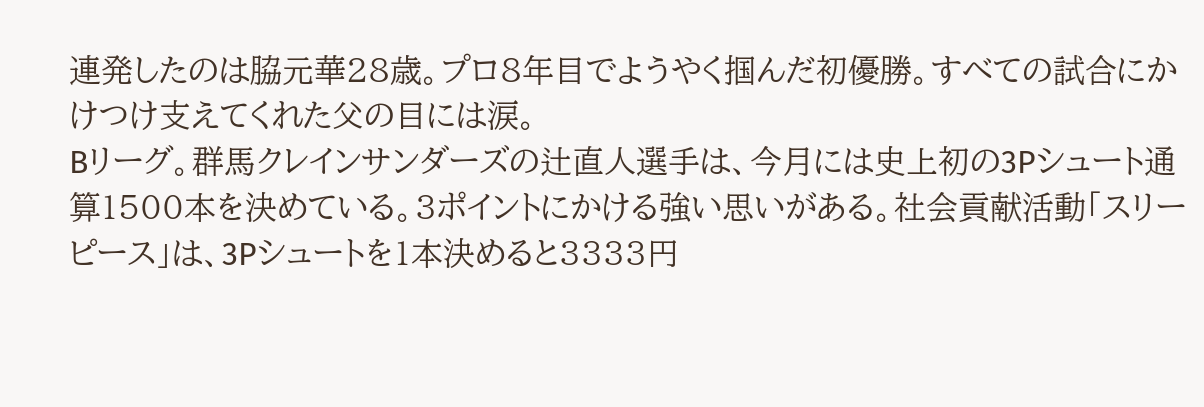連発したのは脇元華28歳。プロ8年目でようやく掴んだ初優勝。すべての試合にかけつけ支えてくれた父の目には涙。
Bリーグ。群馬クレインサンダーズの辻直人選手は、今月には史上初の3Pシュート通算1500本を決めている。3ポイントにかける強い思いがある。社会貢献活動「スリーピース」は、3Pシュートを1本決めると3333円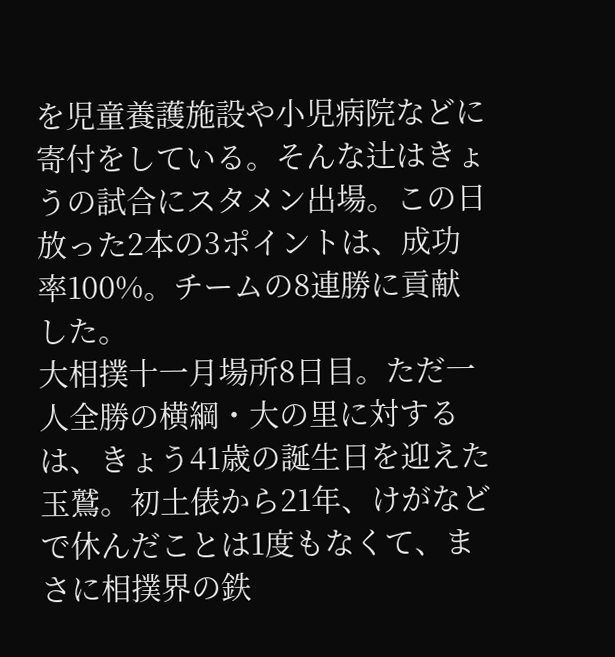を児童養護施設や小児病院などに寄付をしている。そんな辻はきょうの試合にスタメン出場。この日放った2本の3ポイントは、成功率100%。チームの8連勝に貢献した。
大相撲十一月場所8日目。ただ一人全勝の横綱・大の里に対するは、きょう41歳の誕生日を迎えた玉鷲。初土俵から21年、けがなどで休んだことは1度もなくて、まさに相撲界の鉄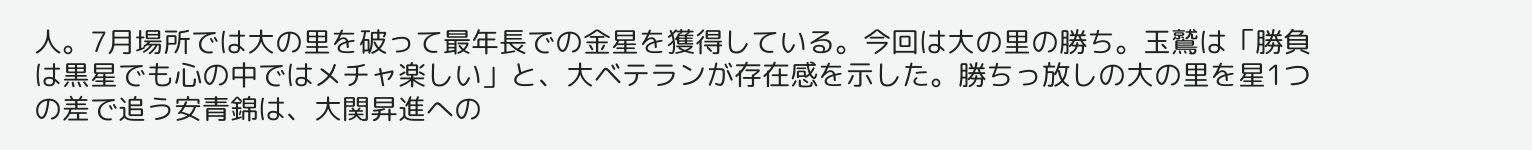人。7月場所では大の里を破って最年長での金星を獲得している。今回は大の里の勝ち。玉鷲は「勝負は黒星でも心の中ではメチャ楽しい」と、大ベテランが存在感を示した。勝ちっ放しの大の里を星1つの差で追う安青錦は、大関昇進への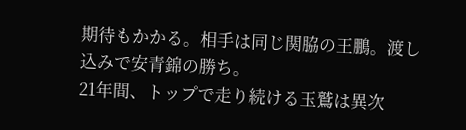期待もかかる。相手は同じ関脇の王鵬。渡し込みで安青錦の勝ち。
21年間、トップで走り続ける玉鷲は異次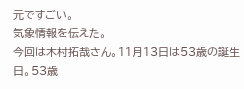元ですごい。
気象情報を伝えた。
今回は木村拓哉さん。11月13日は53歳の誕生日。53歳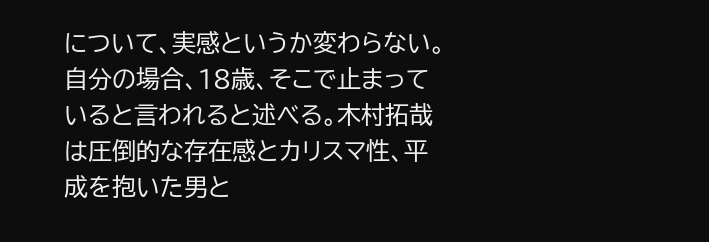について、実感というか変わらない。自分の場合、18歳、そこで止まっていると言われると述べる。木村拓哉は圧倒的な存在感とカリスマ性、平成を抱いた男と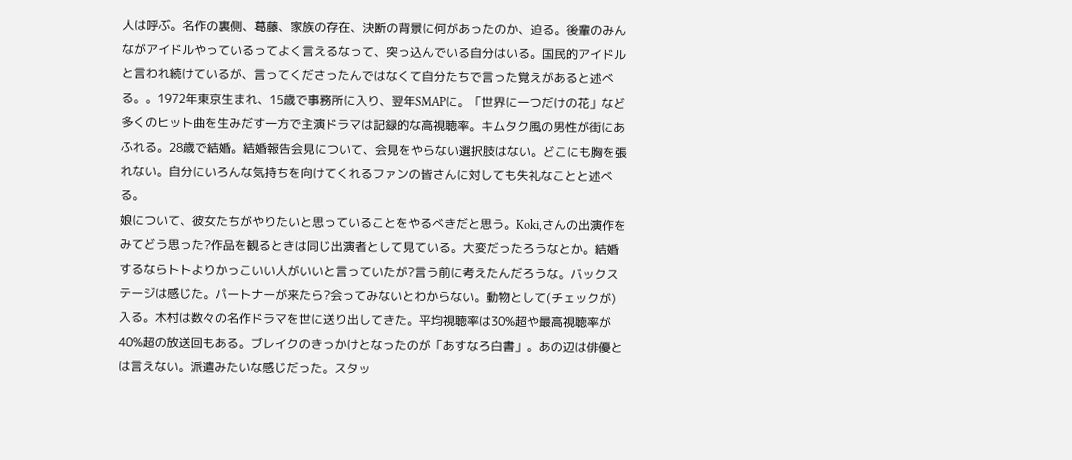人は呼ぶ。名作の裏側、葛藤、家族の存在、決断の背景に何があったのか、迫る。後輩のみんながアイドルやっているってよく言えるなって、突っ込んでいる自分はいる。国民的アイドルと言われ続けているが、言ってくださったんではなくて自分たちで言った覚えがあると述べる。。1972年東京生まれ、15歳で事務所に入り、翌年SMAPに。「世界に一つだけの花」など多くのヒット曲を生みだす一方で主演ドラマは記録的な高視聴率。キムタク風の男性が街にあふれる。28歳で結婚。結婚報告会見について、会見をやらない選択肢はない。どこにも胸を張れない。自分にいろんな気持ちを向けてくれるファンの皆さんに対しても失礼なことと述べる。
娘について、彼女たちがやりたいと思っていることをやるべきだと思う。Koki,さんの出演作をみてどう思った?作品を観るときは同じ出演者として見ている。大変だったろうなとか。結婚するならトトよりかっこいい人がいいと言っていたが?言う前に考えたんだろうな。バックステージは感じた。パートナーが来たら?会ってみないとわからない。動物として(チェックが)入る。木村は数々の名作ドラマを世に送り出してきた。平均視聴率は30%超や最高視聴率が40%超の放送回もある。ブレイクのきっかけとなったのが「あすなろ白書」。あの辺は俳優とは言えない。派遣みたいな感じだった。スタッ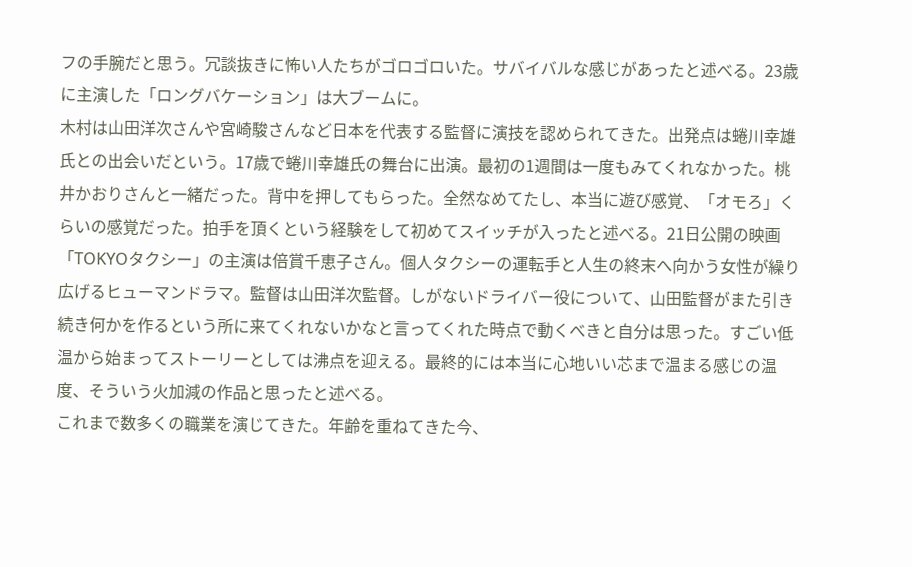フの手腕だと思う。冗談抜きに怖い人たちがゴロゴロいた。サバイバルな感じがあったと述べる。23歳に主演した「ロングバケーション」は大ブームに。
木村は山田洋次さんや宮崎駿さんなど日本を代表する監督に演技を認められてきた。出発点は蜷川幸雄氏との出会いだという。17歳で蜷川幸雄氏の舞台に出演。最初の1週間は一度もみてくれなかった。桃井かおりさんと一緒だった。背中を押してもらった。全然なめてたし、本当に遊び感覚、「オモろ」くらいの感覚だった。拍手を頂くという経験をして初めてスイッチが入ったと述べる。21日公開の映画「TOKYOタクシー」の主演は倍賞千恵子さん。個人タクシーの運転手と人生の終末へ向かう女性が繰り広げるヒューマンドラマ。監督は山田洋次監督。しがないドライバー役について、山田監督がまた引き続き何かを作るという所に来てくれないかなと言ってくれた時点で動くべきと自分は思った。すごい低温から始まってストーリーとしては沸点を迎える。最終的には本当に心地いい芯まで温まる感じの温度、そういう火加減の作品と思ったと述べる。
これまで数多くの職業を演じてきた。年齢を重ねてきた今、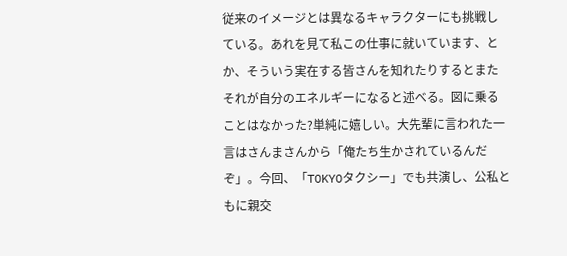従来のイメージとは異なるキャラクターにも挑戦している。あれを見て私この仕事に就いています、とか、そういう実在する皆さんを知れたりするとまたそれが自分のエネルギーになると述べる。図に乗ることはなかった?単純に嬉しい。大先輩に言われた一言はさんまさんから「俺たち生かされているんだぞ」。今回、「TOKYOタクシー」でも共演し、公私ともに親交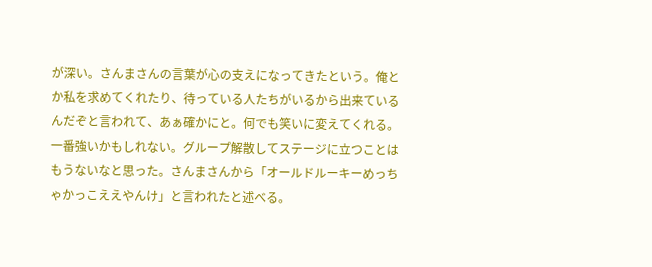が深い。さんまさんの言葉が心の支えになってきたという。俺とか私を求めてくれたり、待っている人たちがいるから出来ているんだぞと言われて、あぁ確かにと。何でも笑いに変えてくれる。一番強いかもしれない。グループ解散してステージに立つことはもうないなと思った。さんまさんから「オールドルーキーめっちゃかっこええやんけ」と言われたと述べる。